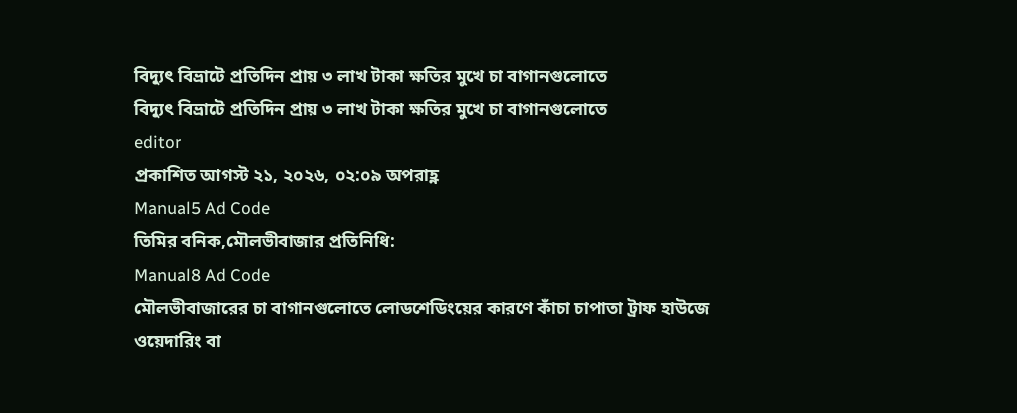বিদ্যুৎ বিভ্রাটে প্রতিদিন প্রায় ৩ লাখ টাকা ক্ষতির মুখে চা বাগানগুলোতে
বিদ্যুৎ বিভ্রাটে প্রতিদিন প্রায় ৩ লাখ টাকা ক্ষতির মুখে চা বাগানগুলোতে
editor
প্রকাশিত আগস্ট ২১, ২০২৬, ০২:০৯ অপরাহ্ণ
Manual5 Ad Code
তিমির বনিক,মৌলভীবাজার প্রতিনিধি:
Manual8 Ad Code
মৌলভীবাজারের চা বাগানগুলোতে লোডশেডিংয়ের কারণে কাঁচা চাপাতা ট্রাফ হাউজে ওয়েদারিং বা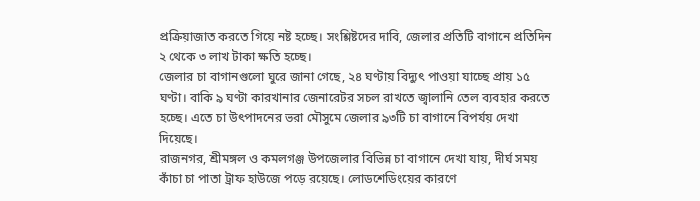প্রক্রিয়াজাত করতে গিয়ে নষ্ট হচ্ছে। সংশ্লিষ্টদের দাবি, জেলার প্রতিটি বাগানে প্রতিদিন ২ থেকে ৩ লাখ টাকা ক্ষতি হচ্ছে।
জেলার চা বাগানগুলো ঘুরে জানা গেছে, ২৪ ঘণ্টায় বিদ্যুৎ পাওয়া যাচ্ছে প্রায় ১৫ ঘণ্টা। বাকি ৯ ঘণ্টা কারখানার জেনারেটর সচল রাখতে জ্বালানি তেল ব্যবহার করতে হচ্ছে। এতে চা উৎপাদনের ভরা মৌসুমে জেলার ৯৩টি চা বাগানে বিপর্যয় দেখা দিয়েছে।
রাজনগর, শ্রীমঙ্গল ও কমলগঞ্জ উপজেলার বিভিন্ন চা বাগানে দেখা যায়, দীর্ঘ সময় কাঁচা চা পাতা ট্রাফ হাউজে পড়ে রয়েছে। লোডশেডিংয়ের কারণে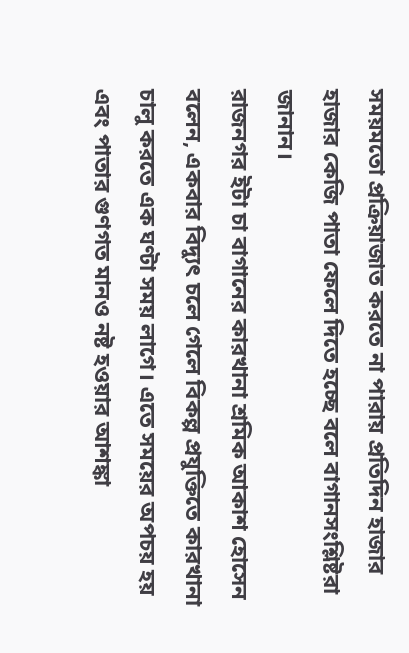সময়মতো প্রক্রিয়াজাত করতে না পারায় প্রতিদিন হাজার হাজার কেজি পাতা ফেলে দিতে হচ্ছে বলে বাগানসংশ্লিষ্টরা জানান।
রাজনগর ইটা চা বাগানের কারখানা শ্রমিক আকাশ হোসেন বলেন, একবার বিদ্যুৎ চলে গেলে বিকল্প প্রযুক্তিতে কারখানা চালু করতে এক ঘণ্টা সময় লাগে। এতে সময়ের অপচয় হয় এবং পাতার গুণগত মানও নষ্ট হওয়ার আশঙ্কা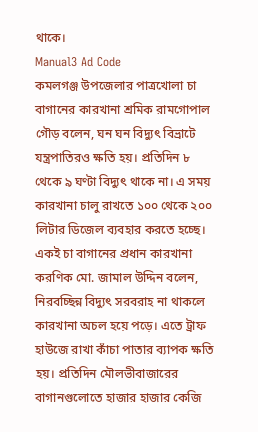থাকে।
Manual3 Ad Code
কমলগঞ্জ উপজেলার পাত্রখোলা চা বাগানের কারখানা শ্রমিক রামগোপাল গৌড় বলেন, ঘন ঘন বিদ্যুৎ বিভ্রাটে যন্ত্রপাতিরও ক্ষতি হয়। প্রতিদিন ৮ থেকে ৯ ঘণ্টা বিদ্যুৎ থাকে না। এ সময় কারখানা চালু রাখতে ১০০ থেকে ২০০ লিটার ডিজেল ব্যবহার করতে হচ্ছে।
একই চা বাগানের প্রধান কারখানা করণিক মো. জামাল উদ্দিন বলেন, নিরবচ্ছিন্ন বিদ্যুৎ সরবরাহ না থাকলে কারখানা অচল হয়ে পড়ে। এতে ট্রাফ হাউজে রাখা কাঁচা পাতার ব্যাপক ক্ষতি হয়। প্রতিদিন মৌলভীবাজারের বাগানগুলোতে হাজার হাজার কেজি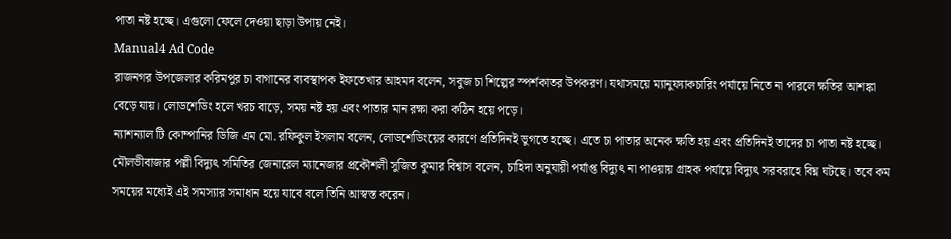পাতা নষ্ট হচ্ছে। এগুলো ফেলে দেওয়া ছাড়া উপায় নেই।
Manual4 Ad Code
রাজনগর উপজেলার করিমপুর চা বাগানের ব্যবস্থাপক ইফতেখার আহমদ বলেন, সবুজ চা শিল্পের স্পর্শকাতর উপকরণ। যথাসময়ে ম্যানুফ্যাকচারিং পর্যায়ে নিতে না পারলে ক্ষতির আশঙ্কা বেড়ে যায়। লোডশেডিং হলে খরচ বাড়ে, সময় নষ্ট হয় এবং পাতার মান রক্ষা করা কঠিন হয়ে পড়ে।
ন্যাশন্যাল টি কোম্পানির ডিজি এম মো. রফিকুল ইসলাম বলেন, লোডশেডিংয়ের কারণে প্রতিদিনই ভুগতে হচ্ছে। এতে চা পাতার অনেক ক্ষতি হয় এবং প্রতিদিনই তাদের চা পাতা নষ্ট হচ্ছে।
মৌলভীবাজার পল্লী বিদ্যুৎ সমিতির জেনারেল ম্যানেজার প্রকৌশলী সুজিত কুমার বিশ্বাস বলেন, চাহিদা অনুযায়ী পর্যাপ্ত বিদ্যুৎ না পাওয়ায় গ্রাহক পর্যায়ে বিদ্যুৎ সরবরাহে বিঘ্ন ঘটছে। তবে কম সময়ের মধ্যেই এই সমস্যার সমাধান হয়ে যাবে বলে তিনি আস্বস্ত করেন।